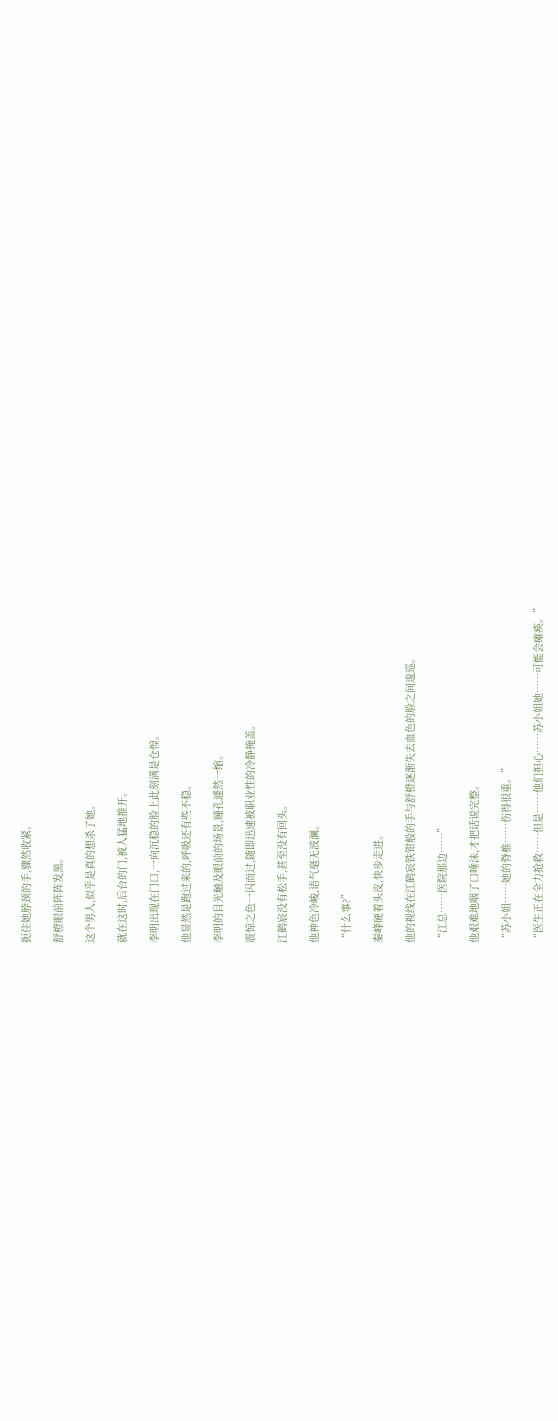扼住她脖颈的手,骤然收紧。

舒橙眼前阵阵发黑。

这个男人,似乎是真的想杀了她。

就在这时,后台的门,被人猛地推开。

李明出现在门口,一向沉稳的脸上此刻满是仓惶。

他显然是跑过来的,呼吸还有些不稳。

李明的目光触及眼前的场景,瞳孔遽然一缩。

震惊之色一闪而过,随即迅速被职业性的冷静掩盖。

江鹤宸没有松手,甚至没有回头。

他神色冷峻,语气毫无波澜。

“什么事?”

秦峰硬着头皮,快步走进。

他的视线在江鹤宸铁钳般的手与舒橙逐渐失去血色的脸之间逡巡。

“江总……医院那边……”

他艰难地咽了口唾沫,才把话说完整。

“苏小姐……她的脊椎……伤得很重。”

“医生正在全力抢救……但是……他们担心……苏小姐她……可能会瘫痪。”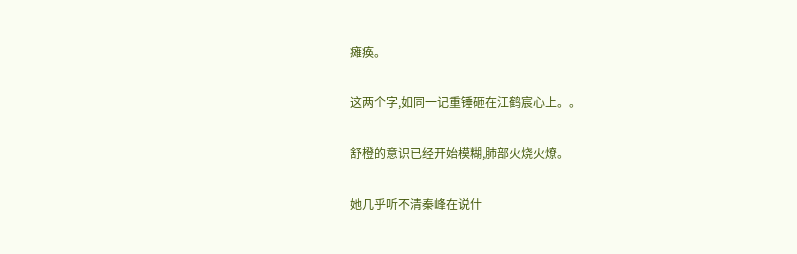瘫痪。

这两个字,如同一记重锤砸在江鹤宸心上。。

舒橙的意识已经开始模糊,肺部火烧火燎。

她几乎听不清秦峰在说什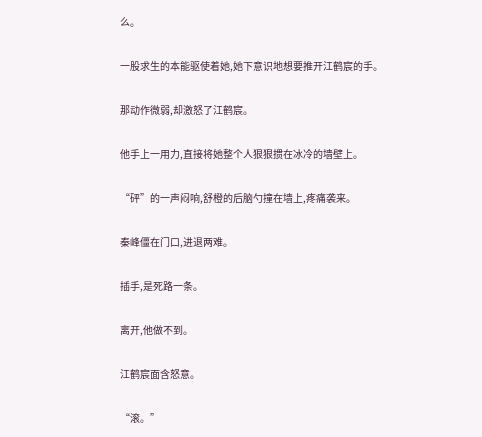么。

一股求生的本能驱使着她,她下意识地想要推开江鹤宸的手。

那动作微弱,却激怒了江鹤宸。

他手上一用力,直接将她整个人狠狠掼在冰冷的墙壁上。

“砰”的一声闷响,舒橙的后脑勺撞在墙上,疼痛袭来。

秦峰僵在门口,进退两难。

插手,是死路一条。

离开,他做不到。

江鹤宸面含怒意。

“滚。”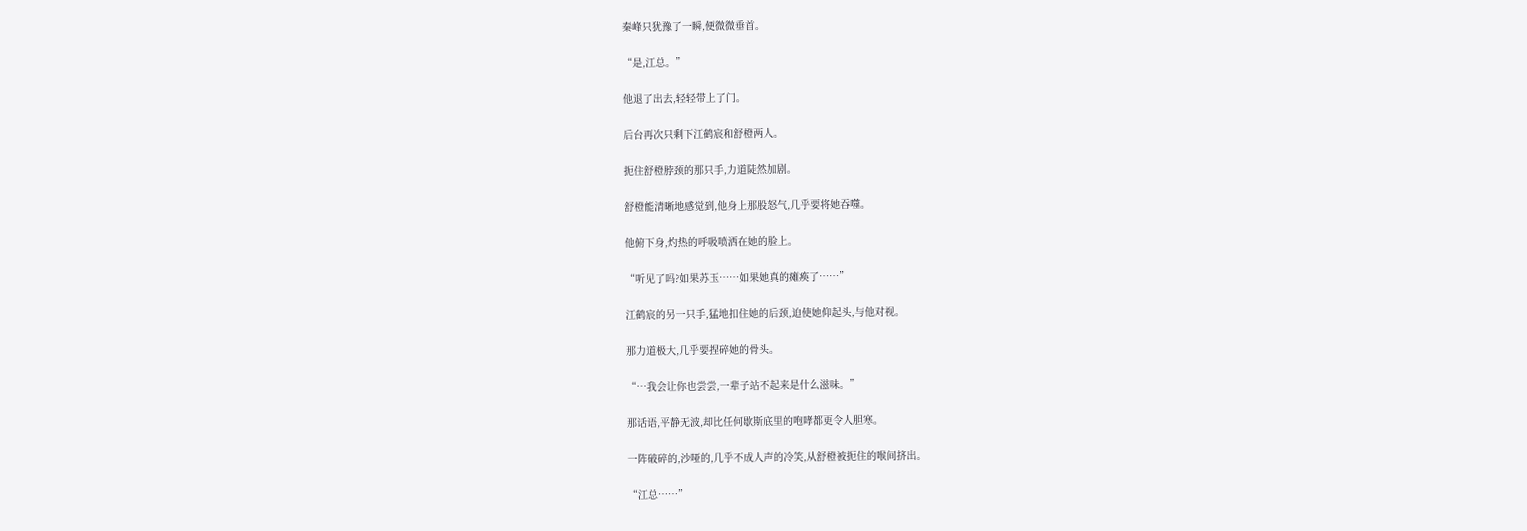秦峰只犹豫了一瞬,便微微垂首。

“是,江总。”

他退了出去,轻轻带上了门。

后台再次只剩下江鹤宸和舒橙两人。

扼住舒橙脖颈的那只手,力道陡然加剧。

舒橙能清晰地感觉到,他身上那股怒气,几乎要将她吞噬。

他俯下身,灼热的呼吸喷洒在她的脸上。

“听见了吗?如果苏玉……如果她真的瘫痪了……”

江鹤宸的另一只手,猛地扣住她的后颈,迫使她仰起头,与他对视。

那力道极大,几乎要捏碎她的骨头。

“…我会让你也尝尝,一辈子站不起来是什么滋味。”

那话语,平静无波,却比任何歇斯底里的咆哮都更令人胆寒。

一阵破碎的,沙哑的,几乎不成人声的冷笑,从舒橙被扼住的喉间挤出。

“江总……”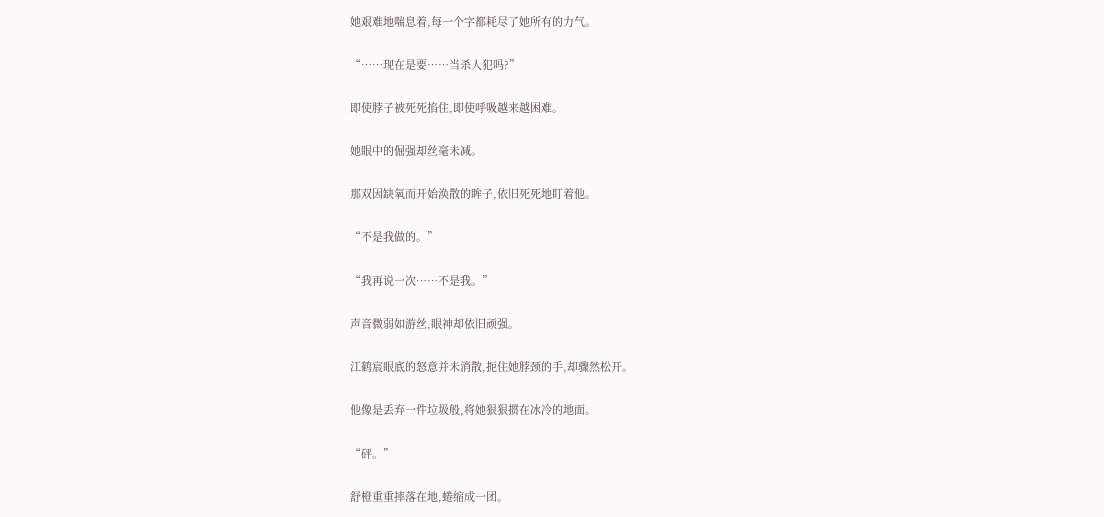她艰难地喘息着,每一个字都耗尽了她所有的力气。

“……现在是要……当杀人犯吗?”

即使脖子被死死掐住,即使呼吸越来越困难。

她眼中的倔强却丝毫未减。

那双因缺氧而开始涣散的眸子,依旧死死地盯着他。

“不是我做的。”

“我再说一次……不是我。”

声音微弱如游丝,眼神却依旧顽强。

江鹤宸眼底的怒意并未消散,扼住她脖颈的手,却骤然松开。

他像是丢弃一件垃圾般,将她狠狠掼在冰冷的地面。

“砰。”

舒橙重重摔落在地,蜷缩成一团。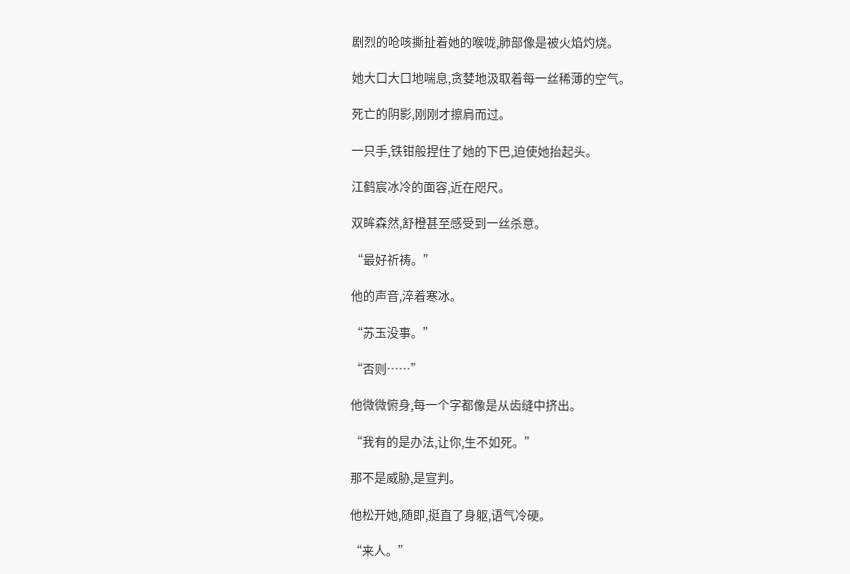剧烈的呛咳撕扯着她的喉咙,肺部像是被火焰灼烧。

她大口大口地喘息,贪婪地汲取着每一丝稀薄的空气。

死亡的阴影,刚刚才擦肩而过。

一只手,铁钳般捏住了她的下巴,迫使她抬起头。

江鹤宸冰冷的面容,近在咫尺。

双眸森然,舒橙甚至感受到一丝杀意。

“最好祈祷。”

他的声音,淬着寒冰。

“苏玉没事。”

“否则……”

他微微俯身,每一个字都像是从齿缝中挤出。

“我有的是办法,让你,生不如死。”

那不是威胁,是宣判。

他松开她,随即,挺直了身躯,语气冷硬。

“来人。”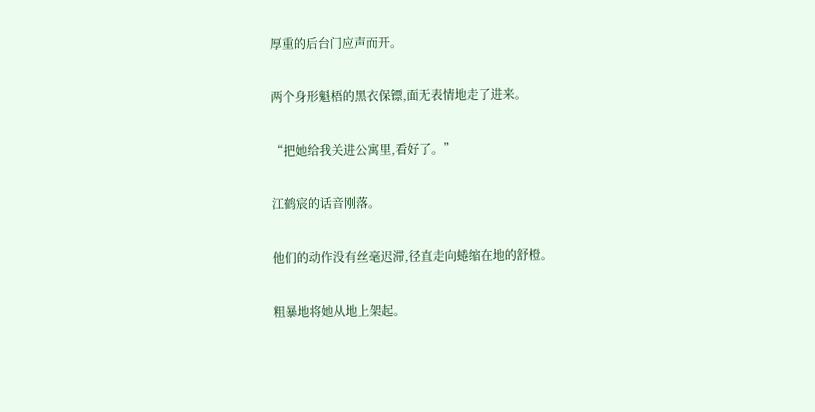厚重的后台门应声而开。

两个身形魁梧的黑衣保镖,面无表情地走了进来。

“把她给我关进公寓里,看好了。”

江鹤宸的话音刚落。

他们的动作没有丝毫迟滞,径直走向蜷缩在地的舒橙。

粗暴地将她从地上架起。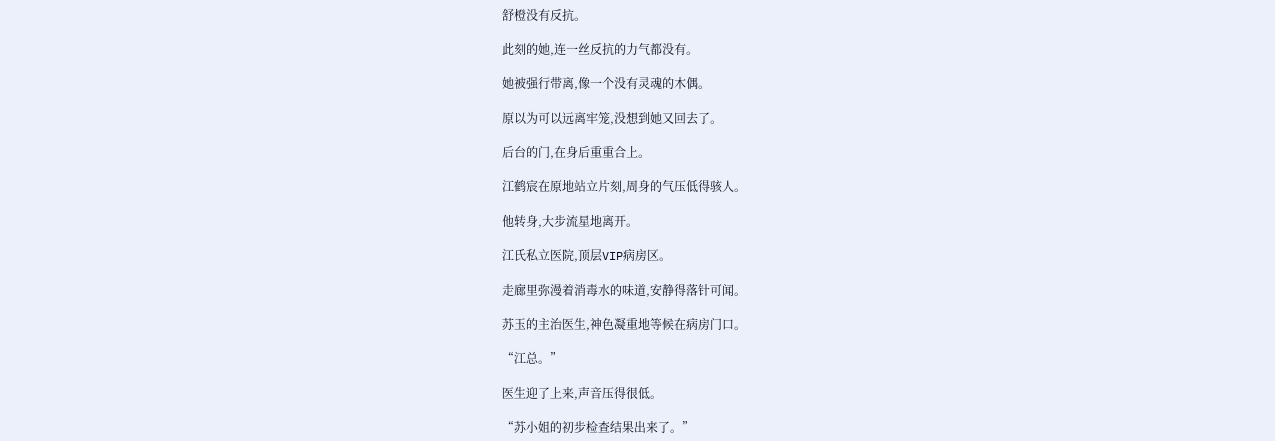舒橙没有反抗。

此刻的她,连一丝反抗的力气都没有。

她被强行带离,像一个没有灵魂的木偶。

原以为可以远离牢笼,没想到她又回去了。

后台的门,在身后重重合上。

江鹤宸在原地站立片刻,周身的气压低得骇人。

他转身,大步流星地离开。

江氏私立医院,顶层VIP病房区。

走廊里弥漫着消毒水的味道,安静得落针可闻。

苏玉的主治医生,神色凝重地等候在病房门口。

“江总。”

医生迎了上来,声音压得很低。

“苏小姐的初步检查结果出来了。”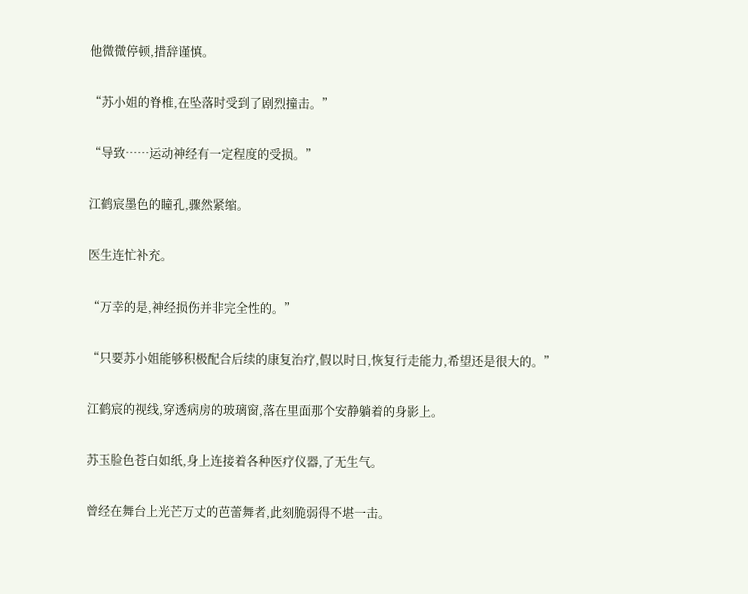他微微停顿,措辞谨慎。

“苏小姐的脊椎,在坠落时受到了剧烈撞击。”

“导致……运动神经有一定程度的受损。”

江鹤宸墨色的瞳孔,骤然紧缩。

医生连忙补充。

“万幸的是,神经损伤并非完全性的。”

“只要苏小姐能够积极配合后续的康复治疗,假以时日,恢复行走能力,希望还是很大的。”

江鹤宸的视线,穿透病房的玻璃窗,落在里面那个安静躺着的身影上。

苏玉脸色苍白如纸,身上连接着各种医疗仪器,了无生气。

曾经在舞台上光芒万丈的芭蕾舞者,此刻脆弱得不堪一击。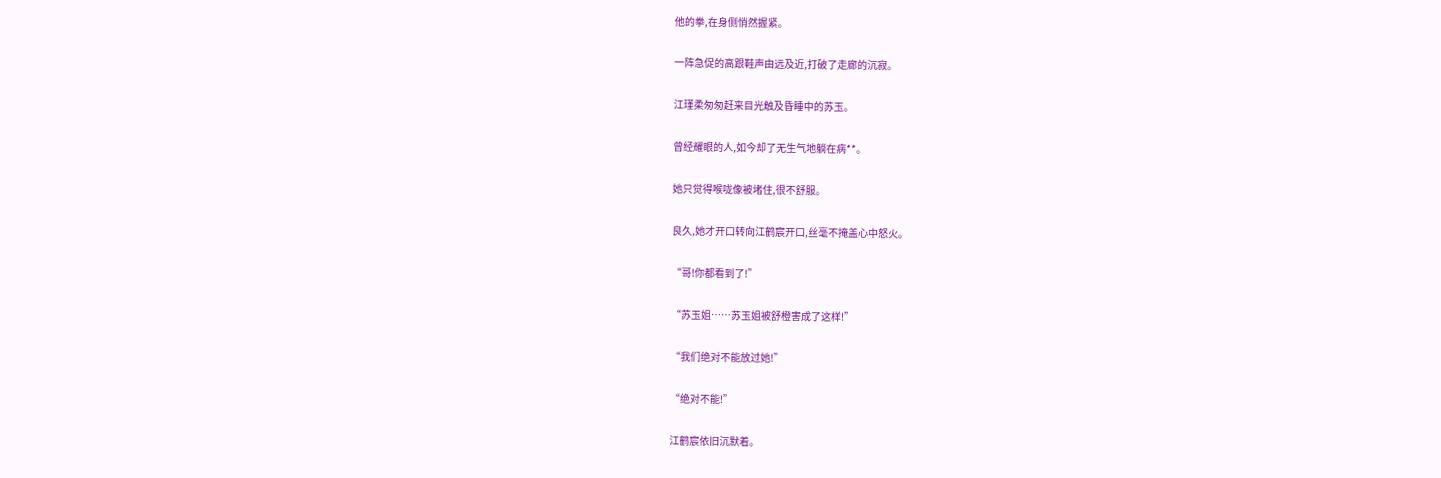他的拳,在身侧悄然握紧。

一阵急促的高跟鞋声由远及近,打破了走廊的沉寂。

江瑾柔匆匆赶来目光触及昏睡中的苏玉。

曾经耀眼的人,如今却了无生气地躺在病**。

她只觉得喉咙像被堵住,很不舒服。

良久,她才开口转向江鹤宸开口,丝毫不掩盖心中怒火。

“哥!你都看到了!”

“苏玉姐……苏玉姐被舒橙害成了这样!”

“我们绝对不能放过她!”

“绝对不能!”

江鹤宸依旧沉默着。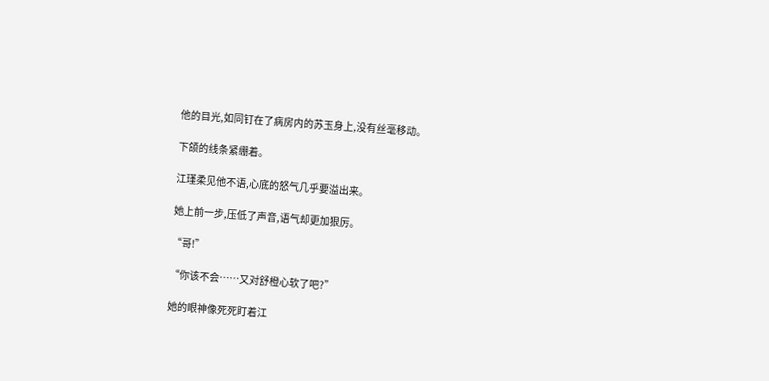他的目光,如同钉在了病房内的苏玉身上,没有丝毫移动。

下颌的线条紧绷着。

江瑾柔见他不语,心底的怒气几乎要溢出来。

她上前一步,压低了声音,语气却更加狠厉。

“哥!”

“你该不会……又对舒橙心软了吧?”

她的眼神像死死盯着江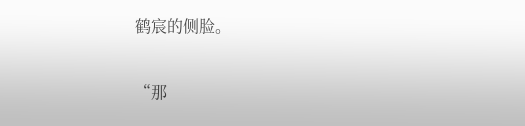鹤宸的侧脸。

“那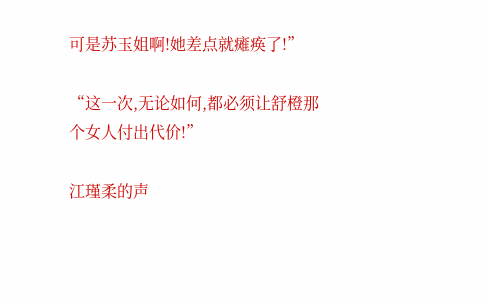可是苏玉姐啊!她差点就瘫痪了!”

“这一次,无论如何,都必须让舒橙那个女人付出代价!”

江瑾柔的声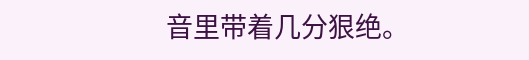音里带着几分狠绝。